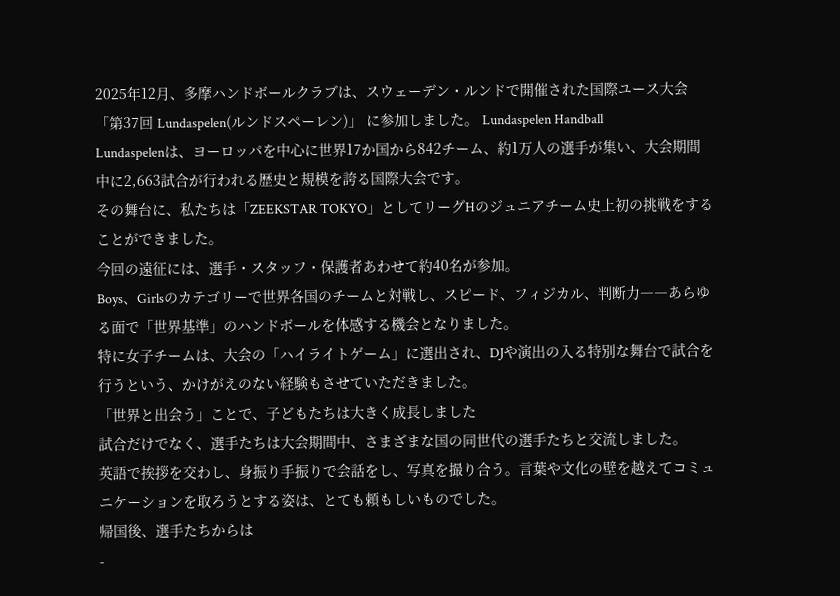2025年12月、多摩ハンドボールクラブは、スウェーデン・ルンドで開催された国際ユース大会 「第37回 Lundaspelen(ルンドスペーレン)」 に参加しました。 Lundaspelen Handball
Lundaspelenは、ヨーロッパを中心に世界17か国から842チーム、約1万人の選手が集い、大会期間中に2,663試合が行われる歴史と規模を誇る国際大会です。
その舞台に、私たちは「ZEEKSTAR TOKYO」としてリーグHのジュニアチーム史上初の挑戦をすることができました。
今回の遠征には、選手・スタッフ・保護者あわせて約40名が参加。
Boys、Girlsのカテゴリーで世界各国のチームと対戦し、スピード、フィジカル、判断力――あらゆる面で「世界基準」のハンドボールを体感する機会となりました。
特に女子チームは、大会の「ハイライトゲーム」に選出され、DJや演出の入る特別な舞台で試合を行うという、かけがえのない経験もさせていただきました。
「世界と出会う」ことで、子どもたちは大きく成長しました
試合だけでなく、選手たちは大会期間中、さまざまな国の同世代の選手たちと交流しました。
英語で挨拶を交わし、身振り手振りで会話をし、写真を撮り合う。言葉や文化の壁を越えてコミュニケーションを取ろうとする姿は、とても頼もしいものでした。
帰国後、選手たちからは
-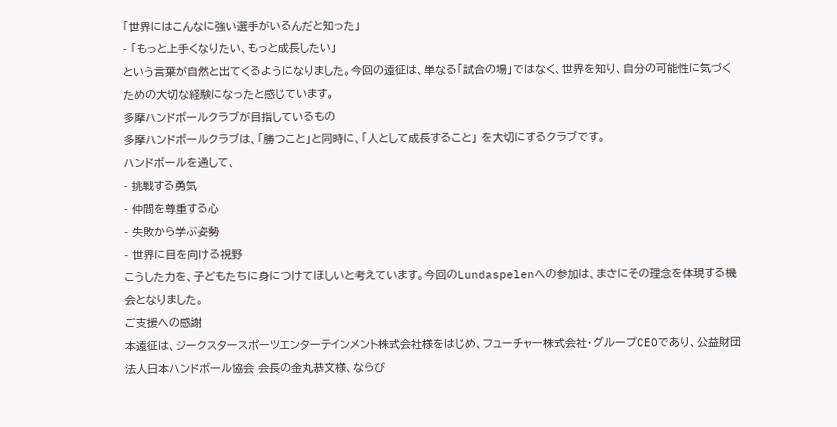「世界にはこんなに強い選手がいるんだと知った」
- 「もっと上手くなりたい、もっと成長したい」
という言葉が自然と出てくるようになりました。今回の遠征は、単なる「試合の場」ではなく、世界を知り、自分の可能性に気づくための大切な経験になったと感じています。
多摩ハンドボールクラブが目指しているもの
多摩ハンドボールクラブは、「勝つこと」と同時に、「人として成長すること」 を大切にするクラブです。
ハンドボールを通して、
- 挑戦する勇気
- 仲間を尊重する心
- 失敗から学ぶ姿勢
- 世界に目を向ける視野
こうした力を、子どもたちに身につけてほしいと考えています。今回のLundaspelenへの参加は、まさにその理念を体現する機会となりました。
ご支援への感謝
本遠征は、ジークスタースポーツエンターテインメント株式会社様をはじめ、フューチャー株式会社・グループCEOであり、公益財団法人日本ハンドボール協会 会長の金丸恭文様、ならび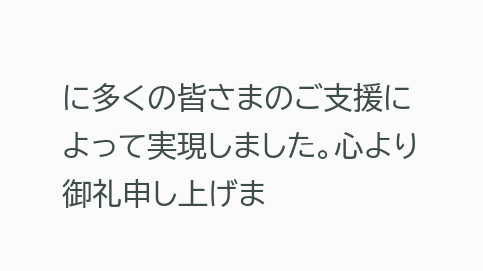に多くの皆さまのご支援によって実現しました。心より御礼申し上げま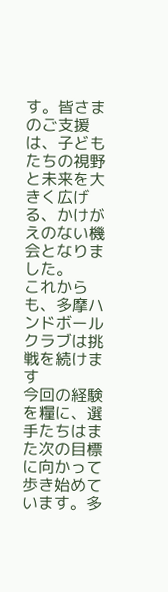す。皆さまのご支援は、子どもたちの視野と未来を大きく広げる、かけがえのない機会となりました。
これからも、多摩ハンドボールクラブは挑戦を続けます
今回の経験を糧に、選手たちはまた次の目標に向かって歩き始めています。多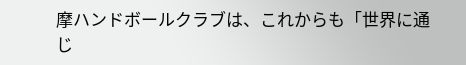摩ハンドボールクラブは、これからも「世界に通じ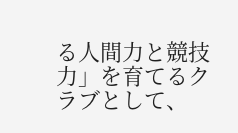る人間力と競技力」を育てるクラブとして、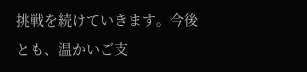挑戦を続けていきます。今後とも、温かいご支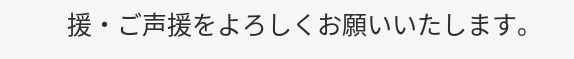援・ご声援をよろしくお願いいたします。